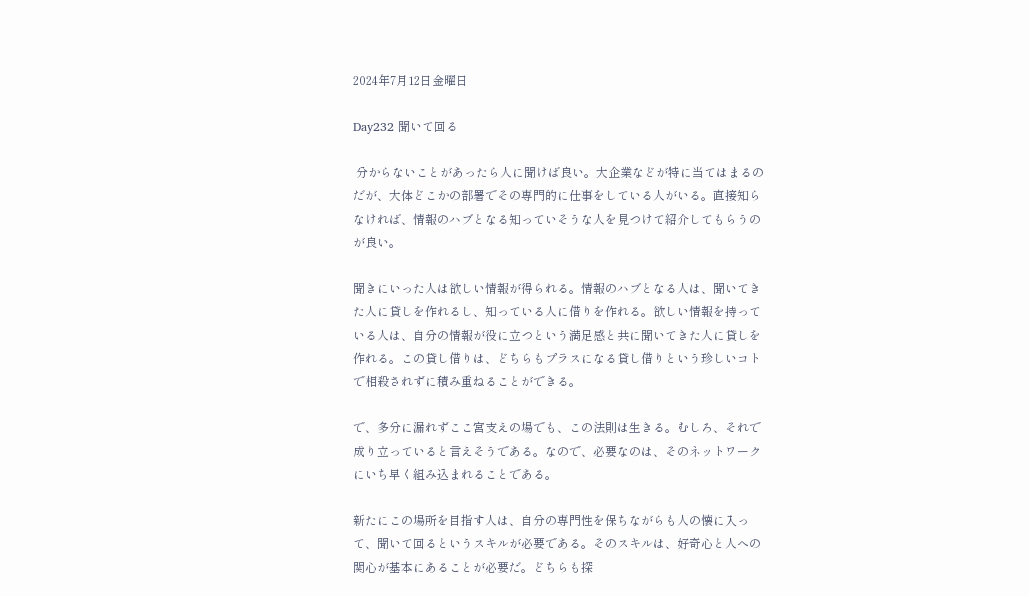2024年7月12日金曜日

Day232 聞いて回る

 分からないことがあったら人に聞けば良い。大企業などが特に当てはまるのだが、大体どこかの部署でその専門的に仕事をしている人がいる。直接知らなければ、情報のハブとなる知っていそうな人を見つけて紹介してもらうのが良い。

聞きにいった人は欲しい情報が得られる。情報のハブとなる人は、聞いてきた人に貸しを作れるし、知っている人に借りを作れる。欲しい情報を持っている人は、自分の情報が役に立つという満足感と共に聞いてきた人に貸しを作れる。この貸し借りは、どちらもプラスになる貸し借りという珍しいコトで相殺されずに積み重ねることができる。

で、多分に漏れずここ宮支えの場でも、この法則は生きる。むしろ、それで成り立っていると言えそうである。なので、必要なのは、そのネットワークにいち早く組み込まれることである。

新たにこの場所を目指す人は、自分の専門性を保ちながらも人の懐に入って、聞いて回るというスキルが必要である。そのスキルは、好奇心と人への関心が基本にあることが必要だ。どちらも探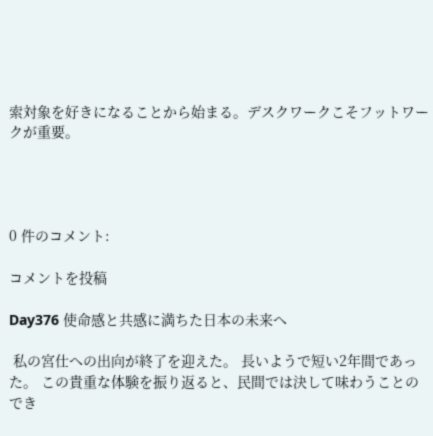索対象を好きになることから始まる。デスクワークこそフットワークが重要。




0 件のコメント:

コメントを投稿

Day376 使命感と共感に満ちた日本の未来へ

 私の宮仕への出向が終了を迎えた。 長いようで短い2年間であった。 この貴重な体験を振り返ると、民間では決して味わうことのでき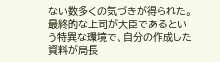ない数多くの気づきが得られた。最終的な上司が大臣であるという特異な環境で、自分の作成した資料が局長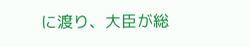に渡り、大臣が総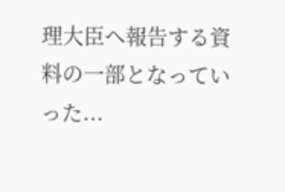理大臣へ報告する資料の一部となっていった...